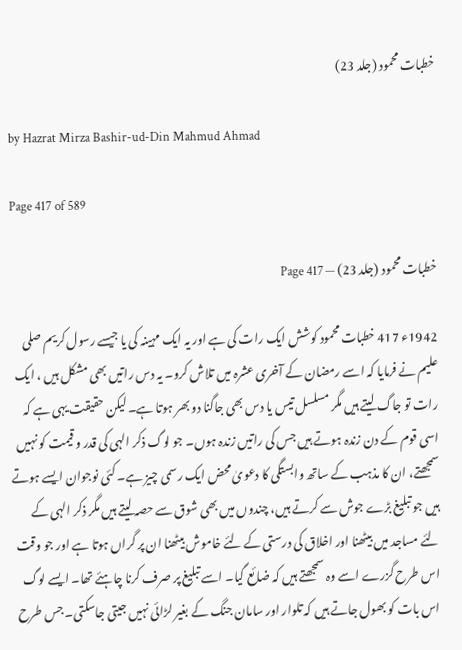خطبات محمود (جلد 23)

by Hazrat Mirza Bashir-ud-Din Mahmud Ahmad

Page 417 of 589

خطبات محمود (جلد 23) — Page 417

1942ء 417 خطبات محمود کوشش ایک رات کی ہے اور یہ ایک مہینہ کی یا جیسے رسول کریم صلی علیم نے فرمایا کہ اسے رمضان کے آخری عشرہ میں تلاش کرو۔ یہ دس راتیں بھی مشکل ہیں ، ایک رات تو جاگ لیتے ہیں مگر مسلسل تیس یا دس بھی جاگنا دو بھر ہوتا ہے۔ لیکن حقیقت یہی ہے کہ اسی قوم کے دن زندہ ہوتے ہیں جس کی راتیں زندہ ہوں۔ جو لوگ ذکر الہی کی قدر و قیمت کو نہیں سمجھتے، ان کا مذہب کے ساتھ وابستگی کا دعویٰ محض ایک رسمی چیز ہے۔ کئی نوجوان ایسے ہوتے ہیں جو تبلیغ بڑے جوش سے کرتے ہیں، چندوں میں بھی شوق سے حصہ لیتے ہیں مگر ذکر الہی کے لئے مساجد میں بیٹھنا اور اخلاق کی درستی کے لئے خاموش بیٹھنا ان پر گراں ہوتا ہے اور جو وقت اس طرح گزرے اسے وہ سمجھتے ہیں کہ ضائع گیا۔ اسے تبلیغ پر صرف کرنا چاہئے تھا۔ ایسے لوگ اس بات کو بھول جاتے ہیں کہ تلوار اور سامان جنگ کے بغیر لڑائی نہیں جیتی جاسکتی۔ جس طرح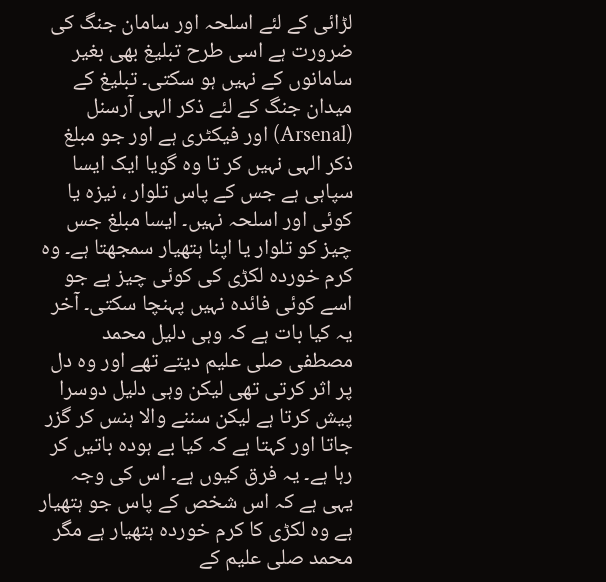لڑائی کے لئے اسلحہ اور سامان جنگ کی ضرورت ہے اسی طرح تبلیغ بھی بغیر سامانوں کے نہیں ہو سکتی۔ تبلیغ کے میدان جنگ کے لئے ذکر الہی آرسنل (Arsenal) اور فیکٹری ہے اور جو مبلغ ذکر الہی نہیں کر تا وہ گویا ایک ایسا سپاہی ہے جس کے پاس تلوار ، نیزہ یا کوئی اور اسلحہ نہیں۔ ایسا مبلغ جس چیز کو تلوار یا اپنا ہتھیار سمجھتا ہے۔ وہ کرم خوردہ لکڑی کی کوئی چیز ہے جو اسے کوئی فائدہ نہیں پہنچا سکتی۔ آخر یہ کیا بات ہے کہ وہی دلیل محمد مصطفی صلی علیم دیتے تھے اور وہ دل پر اثر کرتی تھی لیکن وہی دلیل دوسرا پیش کرتا ہے لیکن سننے والا ہنس کر گزر جاتا اور کہتا ہے کہ کیا بے ہودہ باتیں کر رہا ہے۔ یہ فرق کیوں ہے۔ اس کی وجہ یہی ہے کہ اس شخص کے پاس جو ہتھیار ہے وہ لکڑی کا کرم خوردہ ہتھیار ہے مگر محمد صلی علیم کے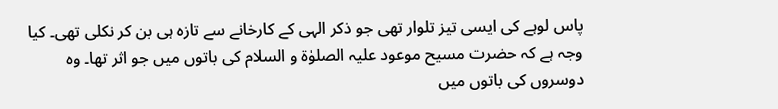پاس لوہے کی ایسی تیز تلوار تھی جو ذکر الہی کے کارخانے سے تازہ ہی بن کر نکلی تھی۔ کیا وجہ ہے کہ حضرت مسیح موعود علیہ الصلوٰۃ و السلام کی باتوں میں جو اثر تھا۔ وہ دوسروں کی باتوں میں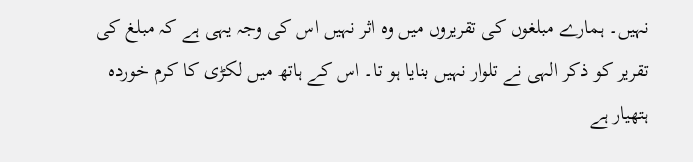نہیں۔ ہمارے مبلغوں کی تقریروں میں وہ اثر نہیں اس کی وجہ یہی ہے کہ مبلغ کی تقریر کو ذکر الہی نے تلوار نہیں بنایا ہو تا۔ اس کے ہاتھ میں لکڑی کا کرم خوردہ ہتھیار ہے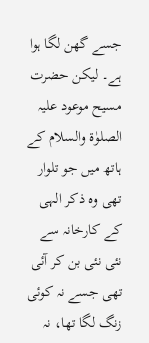جسے گھن لگا ہوا ہے۔ لیکن حضرت مسیح موعود علیہ الصلوٰۃ والسلام کے ہاتھ میں جو تلوار تھی وہ ذکر الہی کے کارخانہ سے نئی نئی بن کر آئی تھی جسے نہ کوئی زنگ لگا تھا، نہ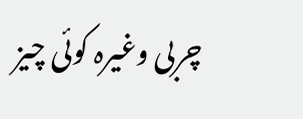چربی وغیرہ کوئی چیز